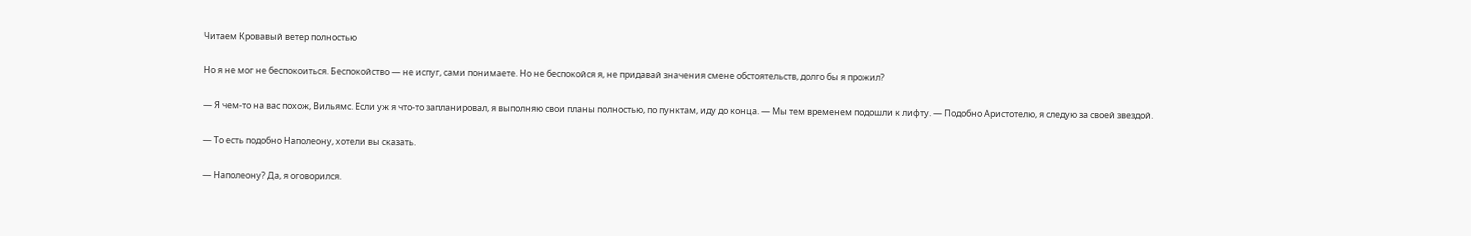Читаем Кровавый ветер полностью

Но я не мог не беспокоиться. Беспокойство — не испуг, сами понимаете. Но не беспокойся я, не придавай значения смене обстоятельств, долго бы я прожил?

— Я чем-то на вас похож, Вильямс. Если уж я что-то запланировал, я выполняю свои планы полностью, по пунктам, иду до конца. — Мы тем временем подошли к лифту. — Подобно Аристотелю, я следую за своей звездой.

— То есть подобно Наполеону, хотели вы сказать.

— Наполеону? Да, я оговорился.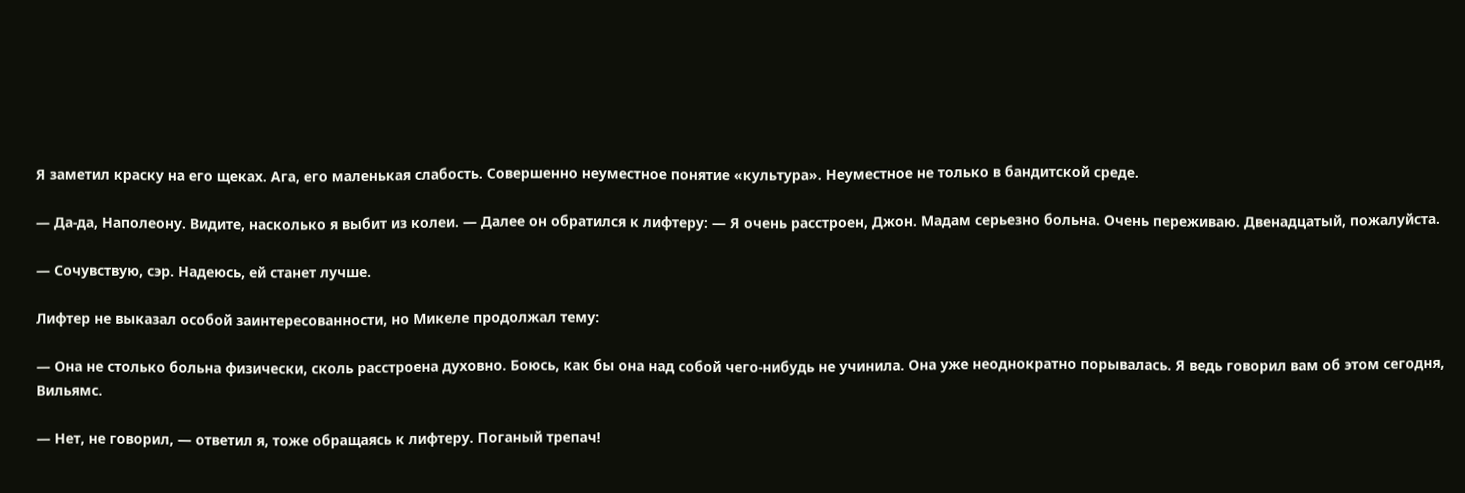Я заметил краску на его щеках. Ага, его маленькая слабость. Совершенно неуместное понятие «культура». Неуместное не только в бандитской среде.

— Да-да, Наполеону. Видите, насколько я выбит из колеи. — Далее он обратился к лифтеру: — Я очень расстроен, Джон. Мадам серьезно больна. Очень переживаю. Двенадцатый, пожалуйста.

— Сочувствую, сэр. Надеюсь, ей станет лучше.

Лифтер не выказал особой заинтересованности, но Микеле продолжал тему:

— Она не столько больна физически, сколь расстроена духовно. Боюсь, как бы она над собой чего-нибудь не учинила. Она уже неоднократно порывалась. Я ведь говорил вам об этом сегодня, Вильямс.

— Нет, не говорил, — ответил я, тоже обращаясь к лифтеру. Поганый трепач!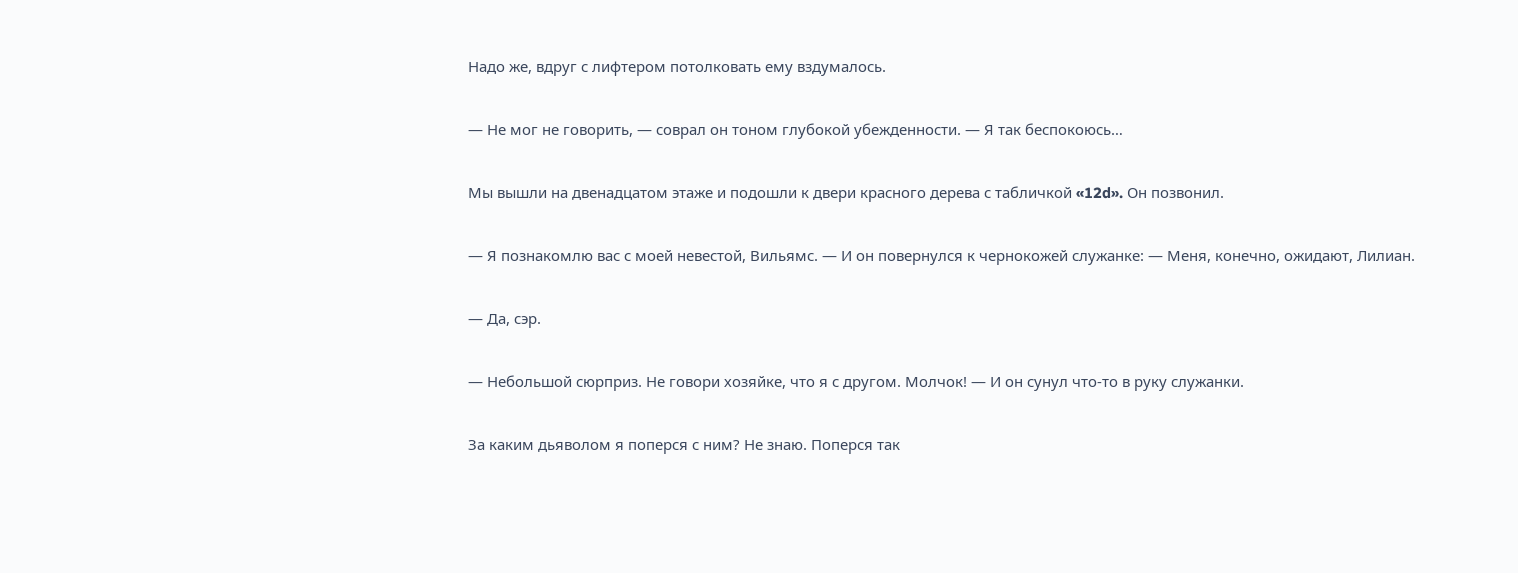Надо же, вдруг с лифтером потолковать ему вздумалось.

— Не мог не говорить, — соврал он тоном глубокой убежденности. — Я так беспокоюсь…

Мы вышли на двенадцатом этаже и подошли к двери красного дерева с табличкой «12d». Он позвонил.

— Я познакомлю вас с моей невестой, Вильямс. — И он повернулся к чернокожей служанке: — Меня, конечно, ожидают, Лилиан.

— Да, сэр.

— Небольшой сюрприз. Не говори хозяйке, что я с другом. Молчок! — И он сунул что-то в руку служанки.

За каким дьяволом я поперся с ним? Не знаю. Поперся так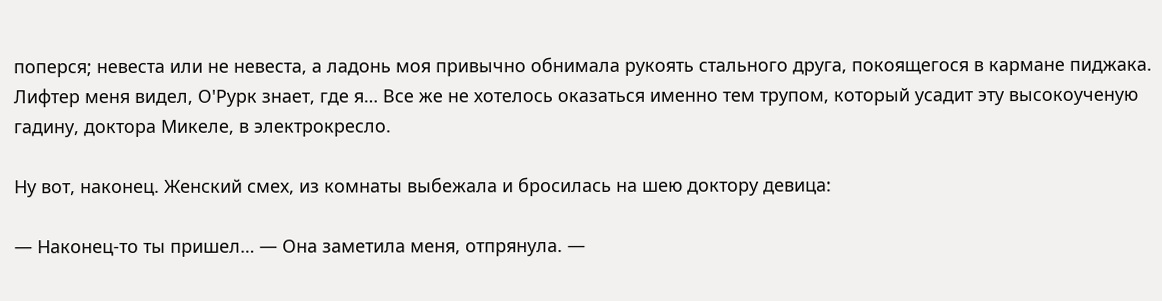поперся; невеста или не невеста, а ладонь моя привычно обнимала рукоять стального друга, покоящегося в кармане пиджака. Лифтер меня видел, О'Рурк знает, где я… Все же не хотелось оказаться именно тем трупом, который усадит эту высокоученую гадину, доктора Микеле, в электрокресло.

Ну вот, наконец. Женский смех, из комнаты выбежала и бросилась на шею доктору девица:

— Наконец-то ты пришел… — Она заметила меня, отпрянула. —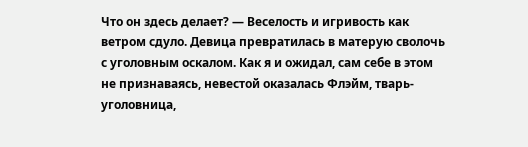Что он здесь делает? — Веселость и игривость как ветром сдуло. Девица превратилась в матерую сволочь с уголовным оскалом. Как я и ожидал, сам себе в этом не признаваясь, невестой оказалась Флэйм, тварь-уголовница,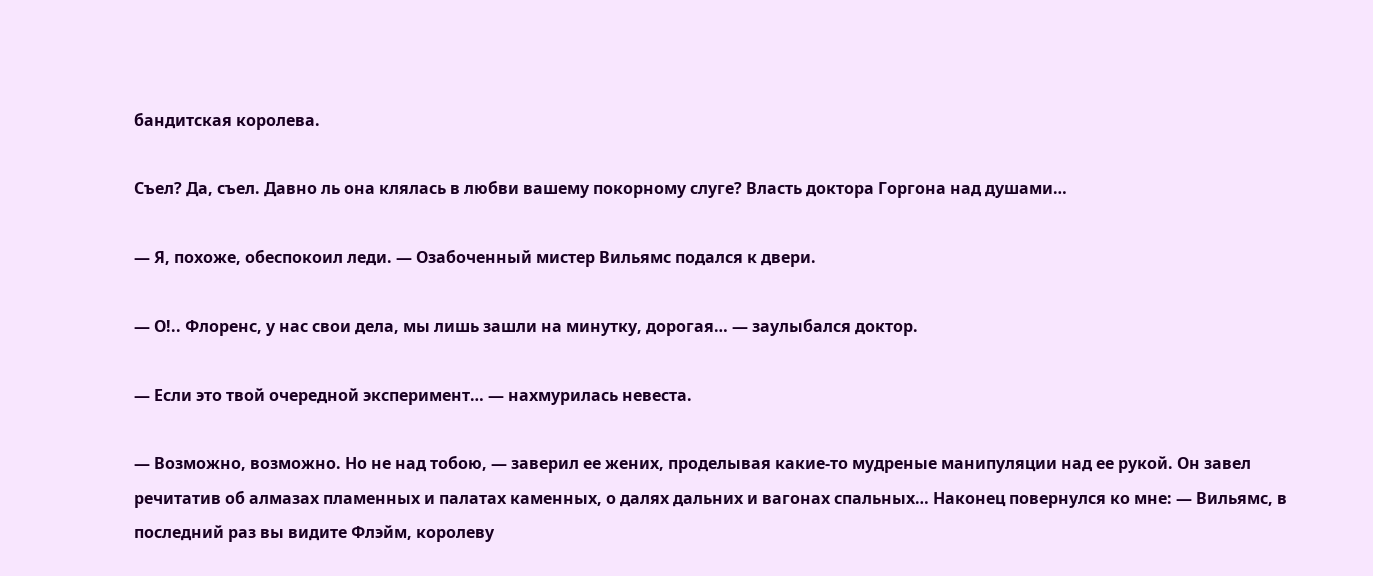бандитская королева.

Съел? Да, съел. Давно ль она клялась в любви вашему покорному слуге? Власть доктора Горгона над душами…

— Я, похоже, обеспокоил леди. — Озабоченный мистер Вильямс подался к двери.

— О!.. Флоренс, у нас свои дела, мы лишь зашли на минутку, дорогая… — заулыбался доктор.

— Если это твой очередной эксперимент… — нахмурилась невеста.

— Возможно, возможно. Но не над тобою, — заверил ее жених, проделывая какие-то мудреные манипуляции над ее рукой. Он завел речитатив об алмазах пламенных и палатах каменных, о далях дальних и вагонах спальных… Наконец повернулся ко мне: — Вильямс, в последний раз вы видите Флэйм, королеву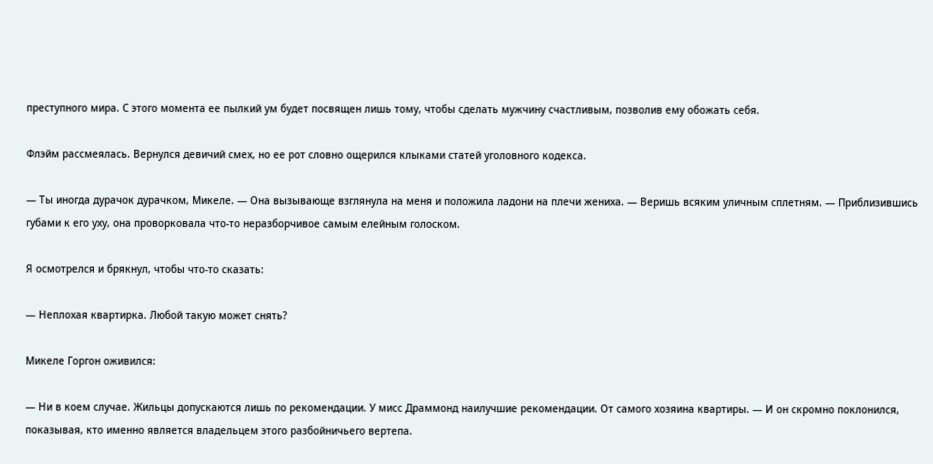преступного мира. С этого момента ее пылкий ум будет посвящен лишь тому, чтобы сделать мужчину счастливым, позволив ему обожать себя.

Флэйм рассмеялась. Вернулся девичий смех, но ее рот словно ощерился клыками статей уголовного кодекса.

— Ты иногда дурачок дурачком, Микеле. — Она вызывающе взглянула на меня и положила ладони на плечи жениха. — Веришь всяким уличным сплетням. — Приблизившись губами к его уху, она проворковала что-то неразборчивое самым елейным голоском.

Я осмотрелся и брякнул, чтобы что-то сказать:

— Неплохая квартирка. Любой такую может снять?

Микеле Горгон оживился:

— Ни в коем случае. Жильцы допускаются лишь по рекомендации. У мисс Драммонд наилучшие рекомендации. От самого хозяина квартиры. — И он скромно поклонился, показывая, кто именно является владельцем этого разбойничьего вертепа.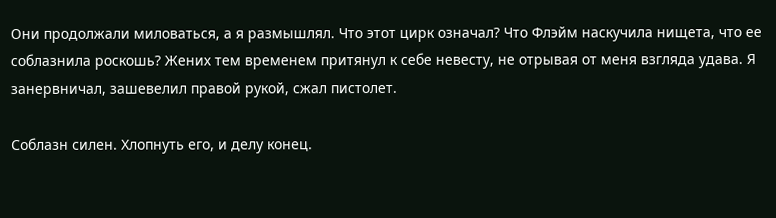Они продолжали миловаться, а я размышлял. Что этот цирк означал? Что Флэйм наскучила нищета, что ее соблазнила роскошь? Жених тем временем притянул к себе невесту, не отрывая от меня взгляда удава. Я занервничал, зашевелил правой рукой, сжал пистолет.

Соблазн силен. Хлопнуть его, и делу конец.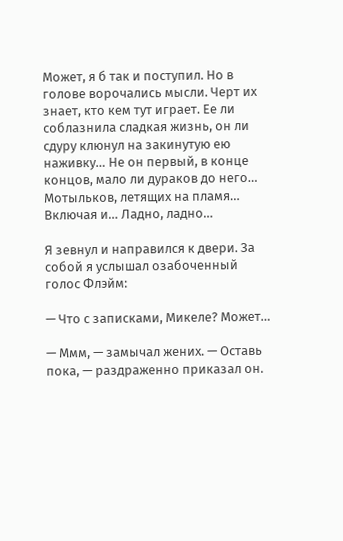Может, я б так и поступил. Но в голове ворочались мысли. Черт их знает, кто кем тут играет. Ее ли соблазнила сладкая жизнь, он ли сдуру клюнул на закинутую ею наживку… Не он первый, в конце концов, мало ли дураков до него… Мотыльков, летящих на пламя… Включая и… Ладно, ладно…

Я зевнул и направился к двери. За собой я услышал озабоченный голос Флэйм:

— Что с записками, Микеле? Может…

— Ммм, — замычал жених. — Оставь пока, — раздраженно приказал он.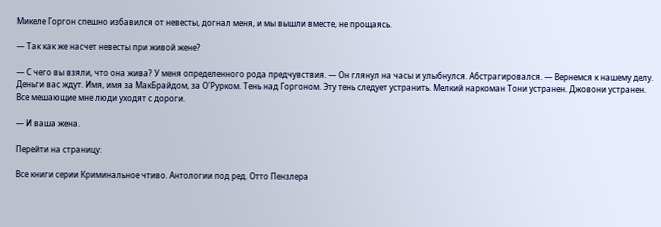Микеле Горгон спешно избавился от невесты, догнал меня, и мы вышли вместе, не прощаясь.

— Так как же насчет невесты при живой жене?

— С чего вы взяли, что она жива? У меня определенного рода предчувствия. — Он глянул на часы и улыбнулся. Абстрагировался. — Вернемся к нашему делу. Деньги вас ждут. Имя, имя за МакБрайдом, за О'Рурком. Тень над Горгоном. Эту тень следует устранить. Мелкий наркоман Тони устранен. Джовони устранен. Все мешающие мне люди уходят с дороги.

— И ваша жена.

Перейти на страницу:

Все книги серии Криминальное чтиво. Антологии под ред. Отто Пензлера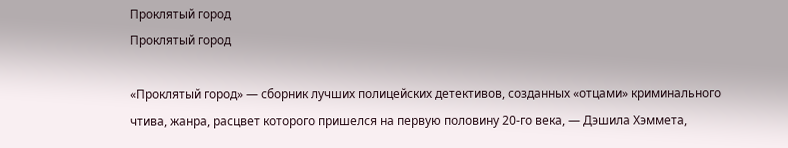Проклятый город
Проклятый город

«Проклятый город» — сборник лучших полицейских детективов, созданных «отцами» криминального чтива, жанра, расцвет которого пришелся на первую половину 20-го века, — Дэшила Хэммета,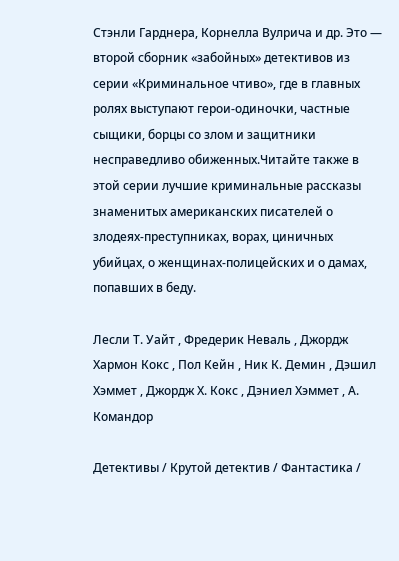Стэнли Гарднера, Корнелла Вулрича и др. Это — второй сборник «забойных» детективов из серии «Криминальное чтиво», где в главных ролях выступают герои-одиночки, частные сыщики, борцы со злом и защитники несправедливо обиженных.Читайте также в этой серии лучшие криминальные рассказы знаменитых американских писателей о злодеях-преступниках, ворах, циничных убийцах, о женщинах-полицейских и о дамах, попавших в беду.

Лесли Т. Уайт , Фредерик Неваль , Джордж Хармон Кокс , Пол Кейн , Ник К. Демин , Дэшил Хэммет , Джордж Х. Кокс , Дэниел Хэммет , А. Командор

Детективы / Крутой детектив / Фантастика /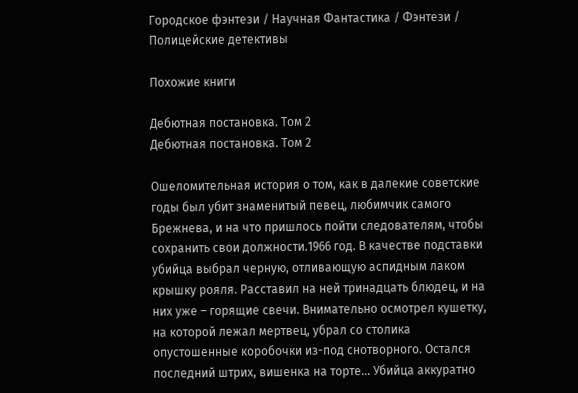Городское фэнтези / Научная Фантастика / Фэнтези / Полицейские детективы

Похожие книги

Дебютная постановка. Том 2
Дебютная постановка. Том 2

Ошеломительная история о том, как в далекие советские годы был убит знаменитый певец, любимчик самого Брежнева, и на что пришлось пойти следователям, чтобы сохранить свои должности.1966 год. В качестве подставки убийца выбрал черную, отливающую аспидным лаком крышку рояля. Расставил на ней тринадцать блюдец, и на них уже – горящие свечи. Внимательно осмотрел кушетку, на которой лежал мертвец, убрал со столика опустошенные коробочки из-под снотворного. Остался последний штрих, вишенка на торте… Убийца аккуратно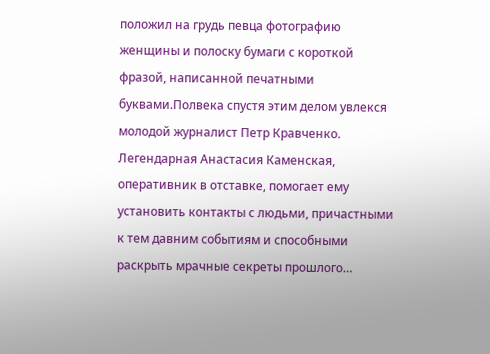положил на грудь певца фотографию женщины и полоску бумаги с короткой фразой, написанной печатными буквами.Полвека спустя этим делом увлекся молодой журналист Петр Кравченко. Легендарная Анастасия Каменская, оперативник в отставке, помогает ему установить контакты с людьми, причастными к тем давним событиям и способными раскрыть мрачные секреты прошлого…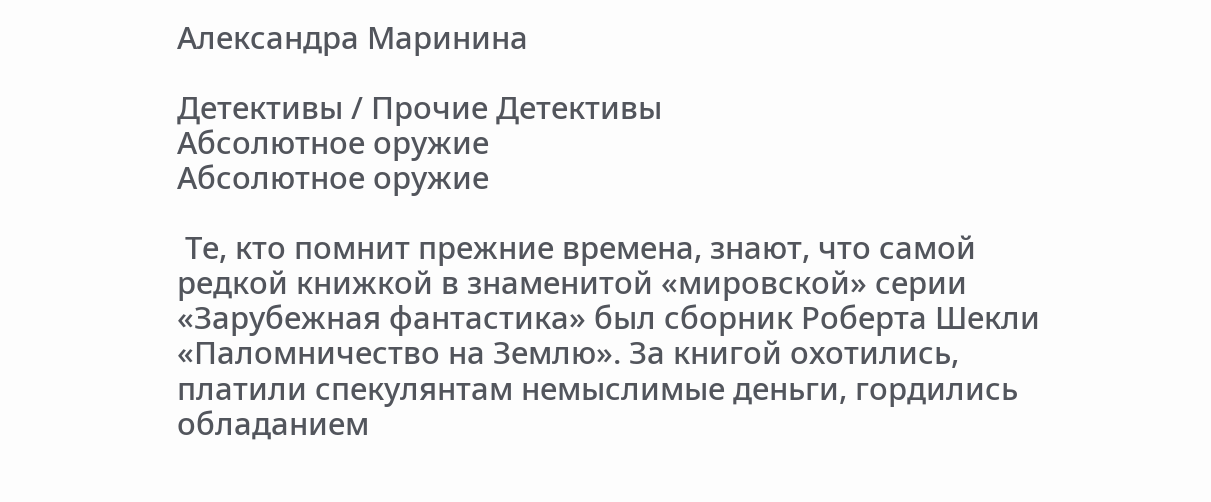Александра Маринина

Детективы / Прочие Детективы
Абсолютное оружие
Абсолютное оружие

 Те, кто помнит прежние времена, знают, что самой редкой книжкой в знаменитой «мировской» серии «Зарубежная фантастика» был сборник Роберта Шекли «Паломничество на Землю». За книгой охотились, платили спекулянтам немыслимые деньги, гордились обладанием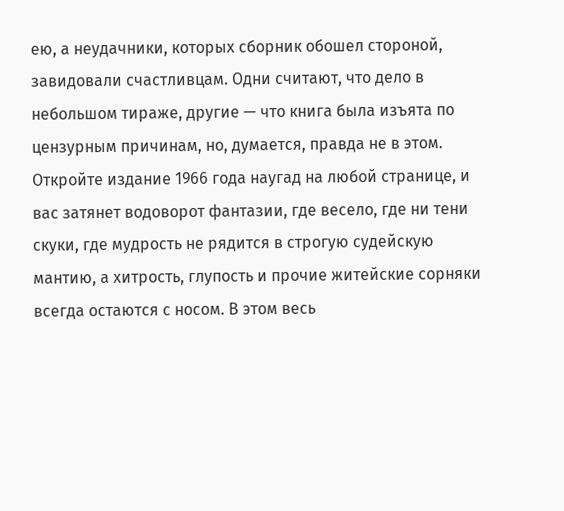ею, а неудачники, которых сборник обошел стороной, завидовали счастливцам. Одни считают, что дело в небольшом тираже, другие — что книга была изъята по цензурным причинам, но, думается, правда не в этом. Откройте издание 1966 года наугад на любой странице, и вас затянет водоворот фантазии, где весело, где ни тени скуки, где мудрость не рядится в строгую судейскую мантию, а хитрость, глупость и прочие житейские сорняки всегда остаются с носом. В этом весь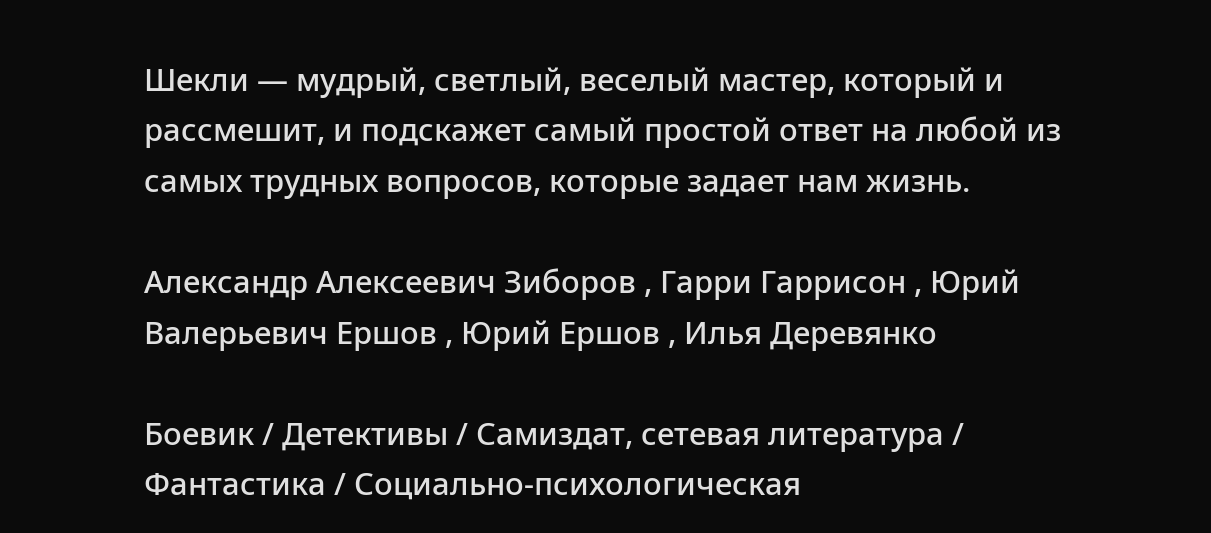Шекли — мудрый, светлый, веселый мастер, который и рассмешит, и подскажет самый простой ответ на любой из самых трудных вопросов, которые задает нам жизнь.

Александр Алексеевич Зиборов , Гарри Гаррисон , Юрий Валерьевич Ершов , Юрий Ершов , Илья Деревянко

Боевик / Детективы / Самиздат, сетевая литература / Фантастика / Социально-психологическая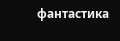фантастика